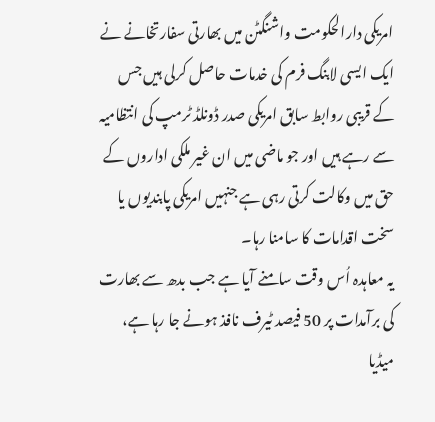امریکی دارالحکومت واشنگٹن میں بھارتی سفارتخانے نے ایک ایسی لابنگ فرم کی خدمات حاصل کرلی ہیں جس کے قریبی روابط سابق امریکی صدر ڈونلڈ ٹرمپ کی انتظامیہ سے رہے ہیں اور جو ماضی میں ان غیر ملکی اداروں کے حق میں وکالت کرتی رہی ہے جنہیں امریکی پابندیوں یا سخت اقدامات کا سامنا رہا۔
یہ معاہدہ اُس وقت سامنے آیا ہے جب بدھ سے بھارت کی برآمدات پر 50 فیصد ٹیرف نافذ ہونے جا رہا ہے، میڈیا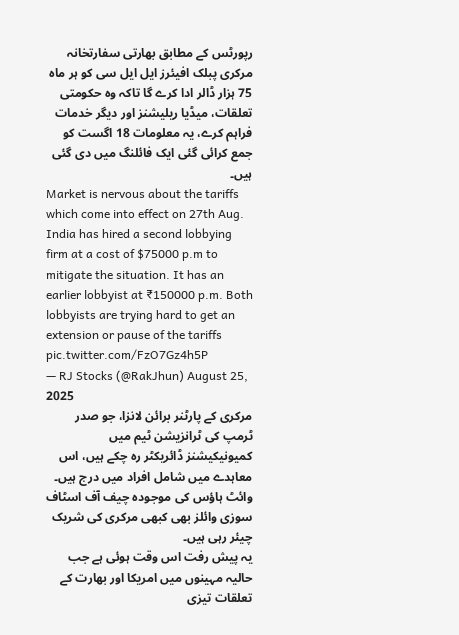رپورٹس کے مطابق بھارتی سفارتخانہ مرکری پبلک افیئرز ایل ایل سی کو ہر ماہ 75 ہزار ڈالر ادا کرے گا تاکہ وہ حکومتی تعلقات، میڈیا ریلیشنز اور دیگر خدمات فراہم کرے، یہ معلومات 18 اگست کو جمع کرائی گئی ایک فائلنگ میں دی گئی ہیں۔
Market is nervous about the tariffs which come into effect on 27th Aug. India has hired a second lobbying firm at a cost of $75000 p.m to mitigate the situation. It has an earlier lobbyist at ₹150000 p.m. Both lobbyists are trying hard to get an extension or pause of the tariffs pic.twitter.com/FzO7Gz4h5P
— RJ Stocks (@RakJhun) August 25, 2025
مرکری کے پارٹنر برائن لانزا، جو صدر ٹرمپ کی ٹرانزیشن ٹیم میں کمیونیکیشنز ڈائریکٹر رہ چکے ہیں، اس معاہدے میں شامل افراد میں درج ہیں۔ وائٹ ہاؤس کی موجودہ چیف آف اسٹاف سوزی وائلز بھی کبھی مرکری کی شریک چیئر رہی ہیں۔
یہ پیش رفت اس وقت ہوئی ہے جب حالیہ مہینوں میں امریکا اور بھارت کے تعلقات تیزی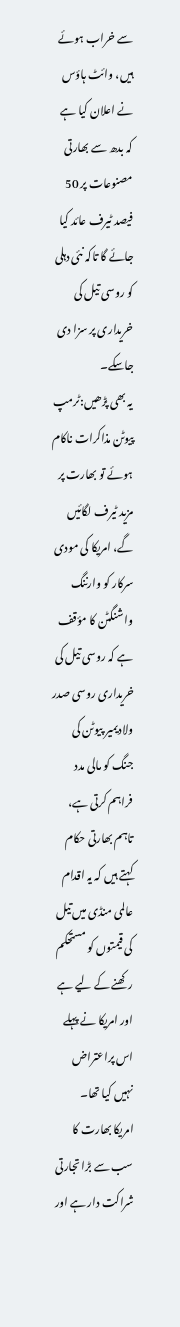سے خراب ہوئے ہیں، وائٹ ہاؤس نے اعلان کیا ہے کہ بدھ سے بھارتی مصنوعات پر 50 فیصد ٹیرف عائد کیا جائے گا تاکہ نئی دہلی کو روسی تیل کی خریداری پر سزا دی جاسکے۔
یہ بھی پڑھیں:ٹرمپ پیوٹن مذاکرات ناکام ہوئے تو بھارت پر مزید ٹیرف لگائیں گے، امریکا کی مودی سرکار کو وارننگ
واشنگٹن کا مؤقف ہے کہ روسی تیل کی خریداری روسی صدر ولادیمیر پیوٹن کی جنگ کو مالی مدد فراہم کرتی ہے، تاہم بھارتی حکام کہتے ہیں کہ یہ اقدام عالمی منڈی میں تیل کی قیمتوں کو مستحکم رکھنے کے لیے ہے اور امریکا نے پہلے اس پراعتراض نہیں کیا تھا۔
امریکا بھارت کا سب سے بڑا تجارتی شراکت دار ہے اور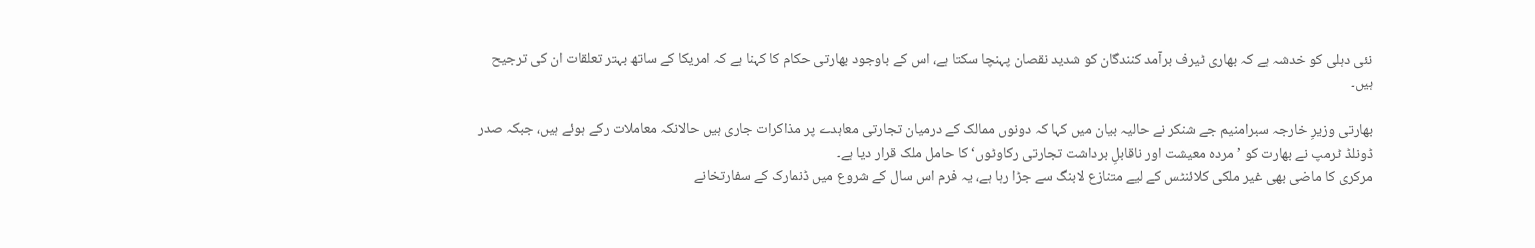نئی دہلی کو خدشہ ہے کہ بھاری ٹیرف برآمد کنندگان کو شدید نقصان پہنچا سکتا ہے، اس کے باوجود بھارتی حکام کا کہنا ہے کہ امریکا کے ساتھ بہتر تعلقات ان کی ترجیح ہیں۔

بھارتی وزیرِ خارجہ سبرامنیم جے شنکر نے حالیہ بیان میں کہا کہ دونوں ممالک کے درمیان تجارتی معاہدے پر مذاکرات جاری ہیں حالانکہ معاملات رکے ہوئے ہیں، جبکہ صدر ڈونلڈ ٹرمپ نے بھارت کو ’مردہ معیشت اور ناقابلِ برداشت تجارتی رکاوٹوں‘ کا حامل ملک قرار دیا ہے۔
مرکری کا ماضی بھی غیر ملکی کلائنٹس کے لیے متنازع لابنگ سے جڑا رہا ہے، یہ فرم اس سال کے شروع میں ڈنمارک کے سفارتخانے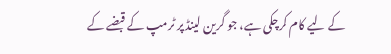کے لیے کام کرچکی ہے، جو گرین لینڈ پر ٹرمپ کے قبضے کے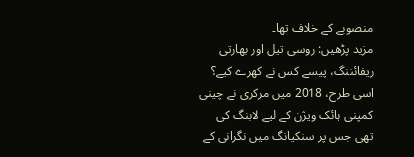منصوبے کے خلاف تھا۔
مزید پڑھیں: روسی تیل اور بھارتی ریفائننگ، پیسے کس نے کھرے کیے؟
اسی طرح، 2018 میں مرکری نے چینی کمپنی ہائک ویژن کے لیے لابنگ کی تھی جس پر سنکیانگ میں نگرانی کے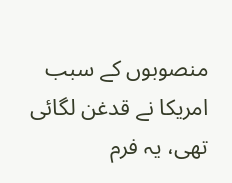منصوبوں کے سبب امریکا نے قدغن لگائی تھی، یہ فرم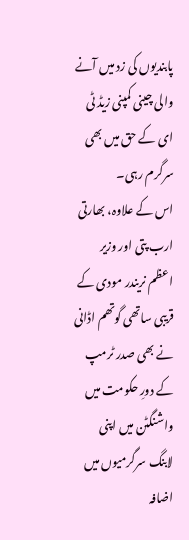پابندیوں کی زد میں آنے والی چینی کمپنی زیڈ ٹی ای کے حق میں بھی سرگرم رہی۔
اس کے علاوہ، بھارتی ارب پتی اور وزیر اعظم نریندر مودی کے قریبی ساتھی گوتھم اڈانی نے بھی صدر ٹرمپ کے دورِ حکومت میں واشنگٹن میں اپنی لابنگ سرگرمیوں میں اضافہ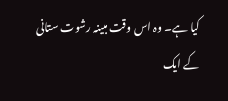کیا ہے۔ وہ اس وقت مبینہ رشوت ستانی کے ایک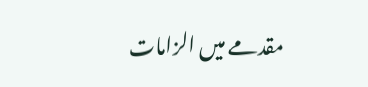مقدمے میں الزامات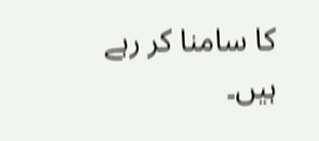کا سامنا کر رہے ہیں۔